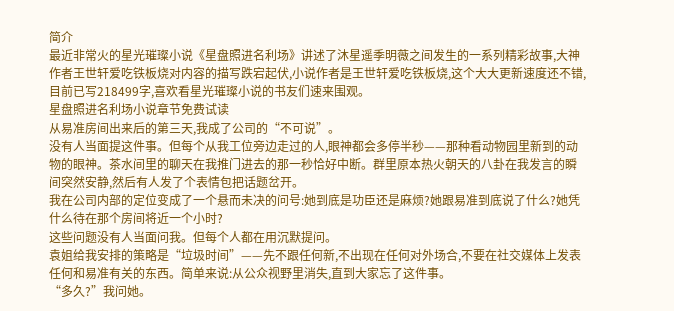简介
最近非常火的星光璀璨小说《星盘照进名利场》讲述了沐星遥季明薇之间发生的一系列精彩故事,大神作者王世轩爱吃铁板烧对内容的描写跌宕起伏,小说作者是王世轩爱吃铁板烧,这个大大更新速度还不错,目前已写218499字,喜欢看星光璀璨小说的书友们速来围观。
星盘照进名利场小说章节免费试读
从易准房间出来后的第三天,我成了公司的“不可说”。
没有人当面提这件事。但每个从我工位旁边走过的人,眼神都会多停半秒——那种看动物园里新到的动物的眼神。茶水间里的聊天在我推门进去的那一秒恰好中断。群里原本热火朝天的八卦在我发言的瞬间突然安静,然后有人发了个表情包把话题岔开。
我在公司内部的定位变成了一个悬而未决的问号:她到底是功臣还是麻烦?她跟易准到底说了什么?她凭什么待在那个房间将近一个小时?
这些问题没有人当面问我。但每个人都在用沉默提问。
袁姐给我安排的策略是“垃圾时间”——先不跟任何新,不出现在任何对外场合,不要在社交媒体上发表任何和易准有关的东西。简单来说:从公众视野里消失,直到大家忘了这件事。
“多久?”我问她。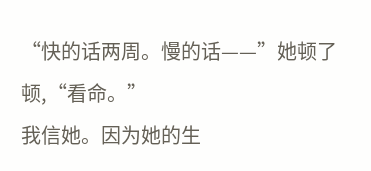“快的话两周。慢的话——”她顿了顿,“看命。”
我信她。因为她的生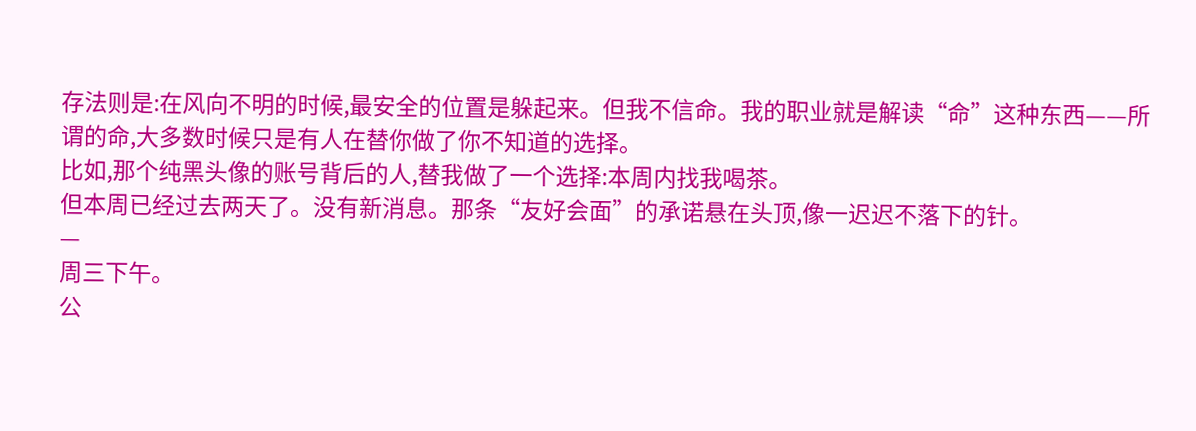存法则是:在风向不明的时候,最安全的位置是躲起来。但我不信命。我的职业就是解读“命”这种东西——所谓的命,大多数时候只是有人在替你做了你不知道的选择。
比如,那个纯黑头像的账号背后的人,替我做了一个选择:本周内找我喝茶。
但本周已经过去两天了。没有新消息。那条“友好会面”的承诺悬在头顶,像一迟迟不落下的针。
—
周三下午。
公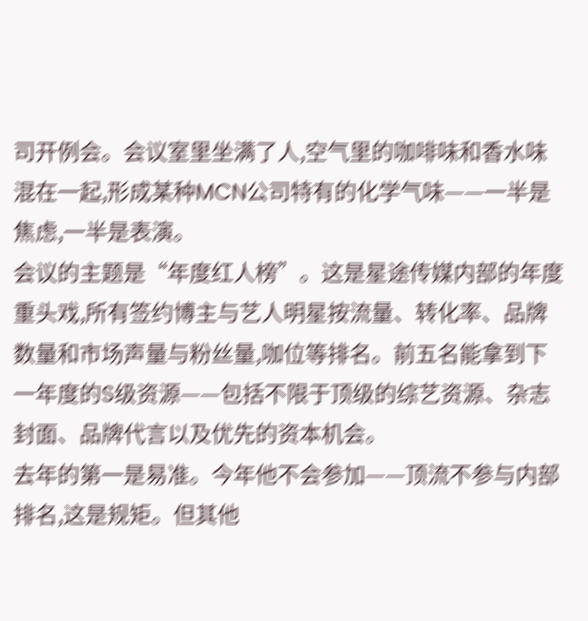司开例会。会议室里坐满了人,空气里的咖啡味和香水味混在一起,形成某种MCN公司特有的化学气味——一半是焦虑,一半是表演。
会议的主题是“年度红人榜”。这是星途传媒内部的年度重头戏,所有签约博主与艺人明星按流量、转化率、品牌数量和市场声量与粉丝量,咖位等排名。前五名能拿到下一年度的S级资源——包括不限于顶级的综艺资源、杂志封面、品牌代言以及优先的资本机会。
去年的第一是易准。今年他不会参加——顶流不参与内部排名,这是规矩。但其他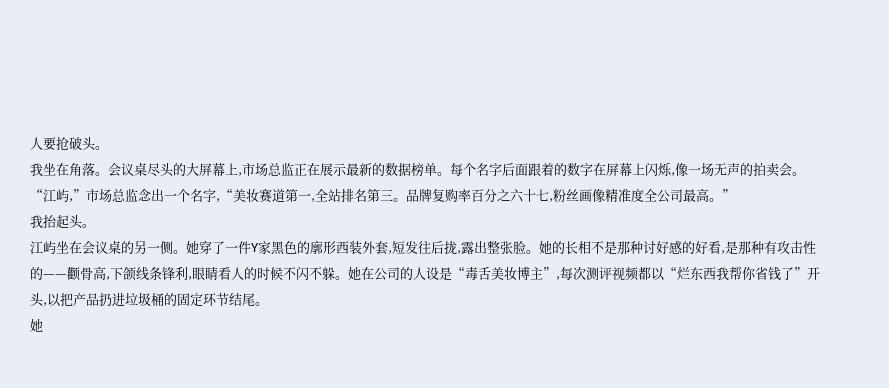人要抢破头。
我坐在角落。会议桌尽头的大屏幕上,市场总监正在展示最新的数据榜单。每个名字后面跟着的数字在屏幕上闪烁,像一场无声的拍卖会。
“江屿,”市场总监念出一个名字,“美妆赛道第一,全站排名第三。品牌复购率百分之六十七,粉丝画像精准度全公司最高。”
我抬起头。
江屿坐在会议桌的另一侧。她穿了一件Y家黑色的廓形西装外套,短发往后拢,露出整张脸。她的长相不是那种讨好感的好看,是那种有攻击性的——颧骨高,下颌线条锋利,眼睛看人的时候不闪不躲。她在公司的人设是“毒舌美妆博主”,每次测评视频都以“烂东西我帮你省钱了”开头,以把产品扔进垃圾桶的固定环节结尾。
她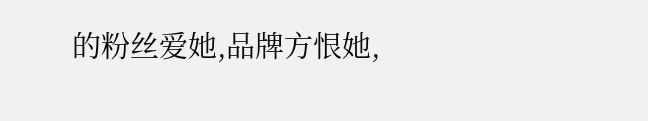的粉丝爱她,品牌方恨她,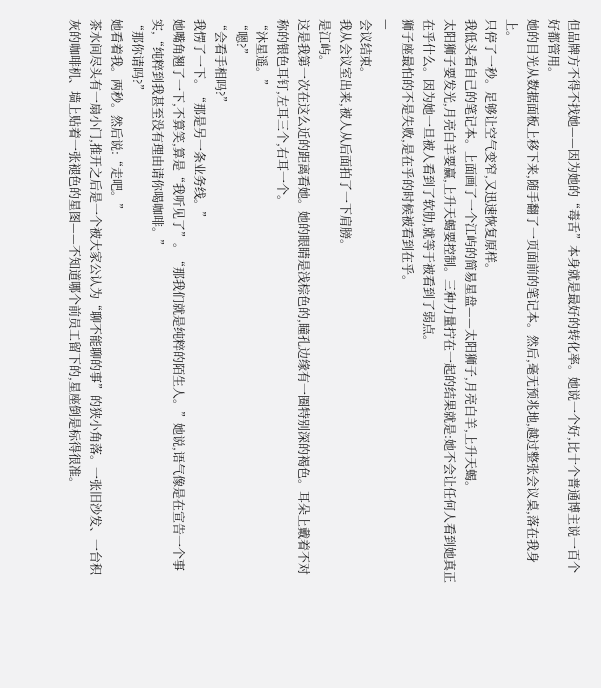但品牌方不得不找她——因为她的“毒舌”本身就是最好的转化率。她说一个好,比十个普通博主说一百个好都管用。
她的目光从数据面板上移下来,随手翻了一页面前的笔记本。然后,毫无预兆地,越过整张会议桌,落在我身上。
只停了一秒。足够让空气变窄,又迅速恢复原样。
我低头看自己的笔记本。上面画了一个江屿的简易星盘——太阳狮子,月亮白羊,上升天蝎。
太阳狮子要发光,月亮白羊要赢,上升天蝎要控制。三种力量拧在一起的结果就是:她不会让任何人看到她真正在乎什么。因为她一旦被人看到了软肋,就等于被看到了弱点。
狮子座最怕的不是失败,是在乎的时候被看到在乎。
—
会议结束。
我从会议室出来,被人从后面拍了一下肩膀。
是江屿。
这是我第一次在这么近的距离看她。她的眼睛是浅棕色的,瞳孔边缘有一圈特别深的褐色。耳朵上戴着不对称的银色耳钉,左耳三个,右耳一个。
“沐星遥。”
“嗯?”
“会看手相吗?”
我愣了一下。“那是另一条业务线。”
她嘴角翘了一下,不算笑,算是“我听见了”。“那我们就是纯粹的陌生人。”她说,语气像是在宣告一个事实,“纯粹到我甚至没有理由请你喝咖啡。”
“那你请吗?”
她看着我。两秒。然后说:“走吧。”
茶水间尽头有一扇小门,推开之后是一个被大家公认为“聊不能聊的事”的狭小角落。一张旧沙发、一台积灰的咖啡机、墙上贴着一张褪色的星图——不知道哪个前员工留下的,星座倒是标得很准。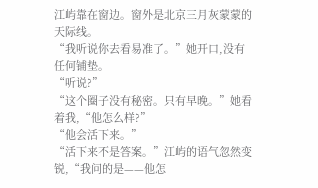江屿靠在窗边。窗外是北京三月灰蒙蒙的天际线。
“我听说你去看易准了。”她开口,没有任何铺垫。
“听说?”
“这个圈子没有秘密。只有早晚。”她看着我,“他怎么样?”
“他会活下来。”
“活下来不是答案。”江屿的语气忽然变锐,“我问的是——他怎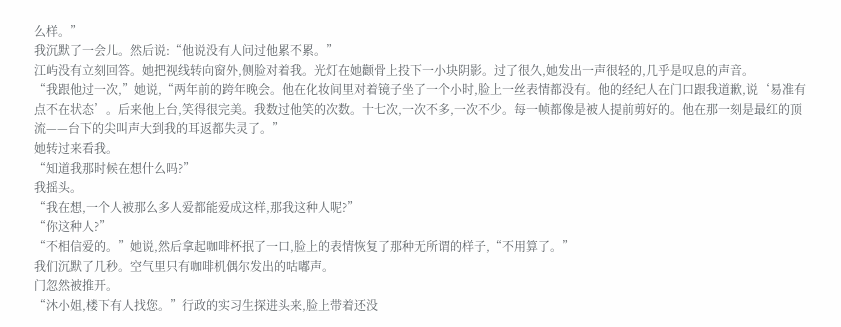么样。”
我沉默了一会儿。然后说:“他说没有人问过他累不累。”
江屿没有立刻回答。她把视线转向窗外,侧脸对着我。光灯在她颧骨上投下一小块阴影。过了很久,她发出一声很轻的,几乎是叹息的声音。
“我跟他过一次,”她说,“两年前的跨年晚会。他在化妆间里对着镜子坐了一个小时,脸上一丝表情都没有。他的经纪人在门口跟我道歉,说‘易准有点不在状态’。后来他上台,笑得很完美。我数过他笑的次数。十七次,一次不多,一次不少。每一帧都像是被人提前剪好的。他在那一刻是最红的顶流——台下的尖叫声大到我的耳返都失灵了。”
她转过来看我。
“知道我那时候在想什么吗?”
我摇头。
“我在想,一个人被那么多人爱都能爱成这样,那我这种人呢?”
“你这种人?”
“不相信爱的。”她说,然后拿起咖啡杯抿了一口,脸上的表情恢复了那种无所谓的样子,“不用算了。”
我们沉默了几秒。空气里只有咖啡机偶尔发出的咕嘟声。
门忽然被推开。
“沐小姐,楼下有人找您。”行政的实习生探进头来,脸上带着还没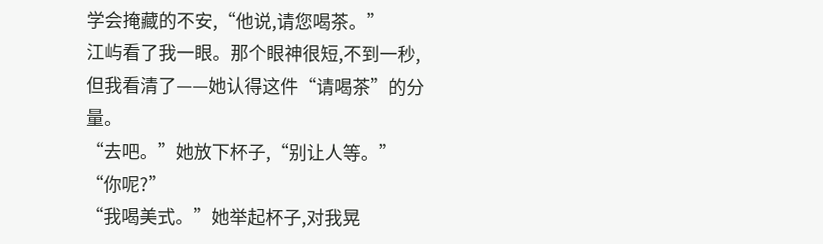学会掩藏的不安,“他说,请您喝茶。”
江屿看了我一眼。那个眼神很短,不到一秒,但我看清了——她认得这件“请喝茶”的分量。
“去吧。”她放下杯子,“别让人等。”
“你呢?”
“我喝美式。”她举起杯子,对我晃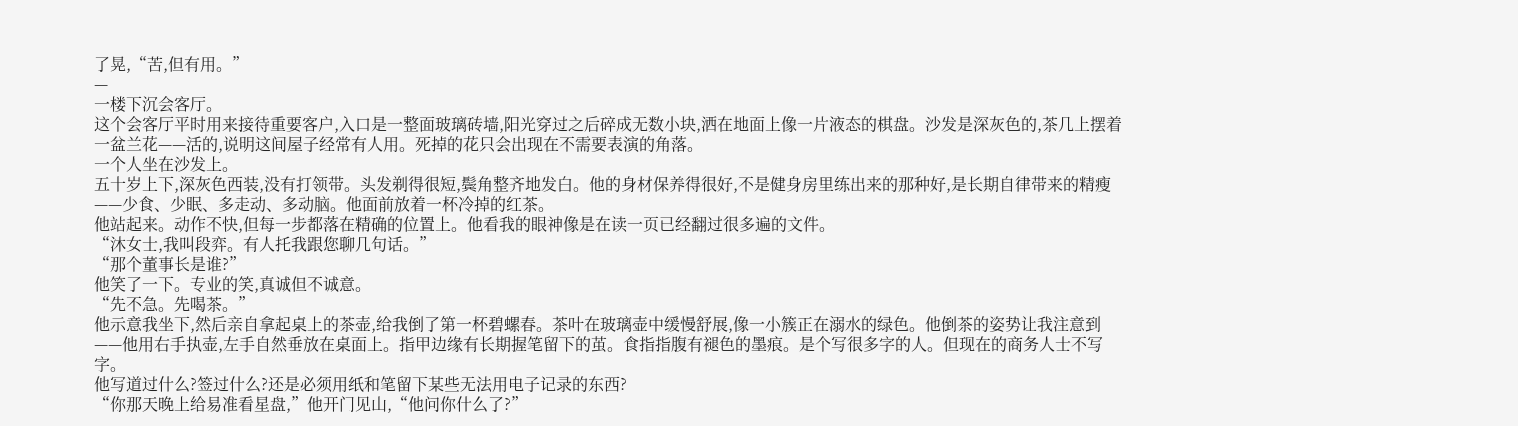了晃,“苦,但有用。”
—
一楼下沉会客厅。
这个会客厅平时用来接待重要客户,入口是一整面玻璃砖墙,阳光穿过之后碎成无数小块,洒在地面上像一片液态的棋盘。沙发是深灰色的,茶几上摆着一盆兰花——活的,说明这间屋子经常有人用。死掉的花只会出现在不需要表演的角落。
一个人坐在沙发上。
五十岁上下,深灰色西装,没有打领带。头发剃得很短,鬓角整齐地发白。他的身材保养得很好,不是健身房里练出来的那种好,是长期自律带来的精瘦——少食、少眠、多走动、多动脑。他面前放着一杯冷掉的红茶。
他站起来。动作不快,但每一步都落在精确的位置上。他看我的眼神像是在读一页已经翻过很多遍的文件。
“沐女士,我叫段弈。有人托我跟您聊几句话。”
“那个董事长是谁?”
他笑了一下。专业的笑,真诚但不诚意。
“先不急。先喝茶。”
他示意我坐下,然后亲自拿起桌上的茶壶,给我倒了第一杯碧螺春。茶叶在玻璃壶中缓慢舒展,像一小簇正在溺水的绿色。他倒茶的姿势让我注意到——他用右手执壶,左手自然垂放在桌面上。指甲边缘有长期握笔留下的茧。食指指腹有褪色的墨痕。是个写很多字的人。但现在的商务人士不写字。
他写道过什么?签过什么?还是必须用纸和笔留下某些无法用电子记录的东西?
“你那天晚上给易准看星盘,”他开门见山,“他问你什么了?”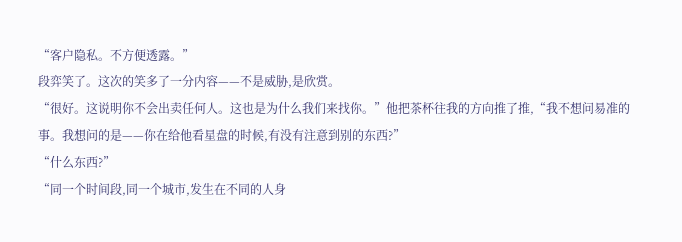“客户隐私。不方便透露。”
段弈笑了。这次的笑多了一分内容——不是威胁,是欣赏。
“很好。这说明你不会出卖任何人。这也是为什么我们来找你。”他把茶杯往我的方向推了推,“我不想问易准的事。我想问的是——你在给他看星盘的时候,有没有注意到别的东西?”
“什么东西?”
“同一个时间段,同一个城市,发生在不同的人身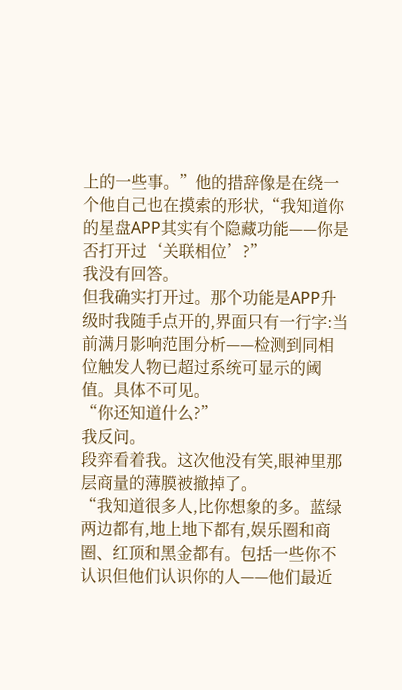上的一些事。”他的措辞像是在绕一个他自己也在摸索的形状,“我知道你的星盘APP其实有个隐藏功能——你是否打开过‘关联相位’?”
我没有回答。
但我确实打开过。那个功能是APP升级时我随手点开的,界面只有一行字:当前满月影响范围分析——检测到同相位触发人物已超过系统可显示的阈值。具体不可见。
“你还知道什么?”
我反问。
段弈看着我。这次他没有笑,眼神里那层商量的薄膜被撤掉了。
“我知道很多人,比你想象的多。蓝绿两边都有,地上地下都有,娱乐圈和商圈、红顶和黑金都有。包括一些你不认识但他们认识你的人——他们最近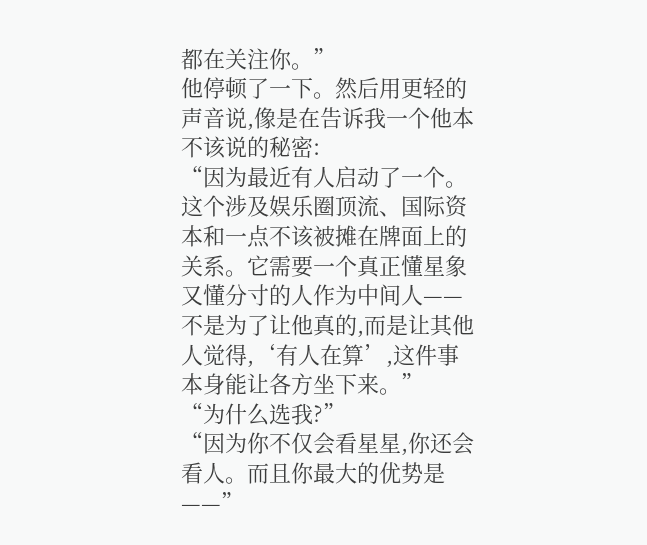都在关注你。”
他停顿了一下。然后用更轻的声音说,像是在告诉我一个他本不该说的秘密:
“因为最近有人启动了一个。这个涉及娱乐圈顶流、国际资本和一点不该被摊在牌面上的关系。它需要一个真正懂星象又懂分寸的人作为中间人——不是为了让他真的,而是让其他人觉得,‘有人在算’,这件事本身能让各方坐下来。”
“为什么选我?”
“因为你不仅会看星星,你还会看人。而且你最大的优势是——”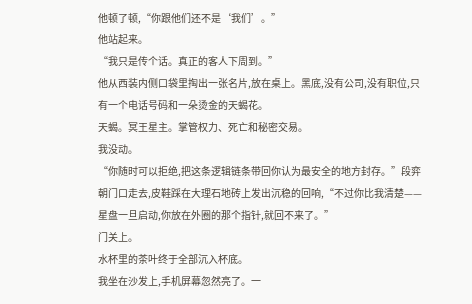他顿了顿,“你跟他们还不是‘我们’。”
他站起来。
“我只是传个话。真正的客人下周到。”
他从西装内侧口袋里掏出一张名片,放在桌上。黑底,没有公司,没有职位,只有一个电话号码和一朵烫金的天蝎花。
天蝎。冥王星主。掌管权力、死亡和秘密交易。
我没动。
“你随时可以拒绝,把这条逻辑链条带回你认为最安全的地方封存。”段弈朝门口走去,皮鞋踩在大理石地砖上发出沉稳的回响,“不过你比我清楚——星盘一旦启动,你放在外圈的那个指针,就回不来了。”
门关上。
水杯里的茶叶终于全部沉入杯底。
我坐在沙发上,手机屏幕忽然亮了。一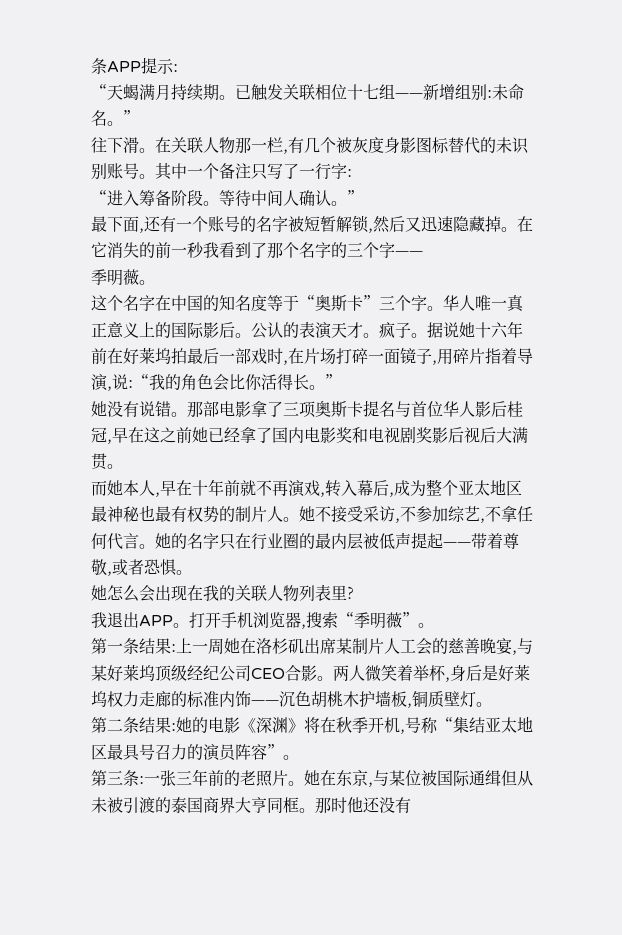条APP提示:
“天蝎满月持续期。已触发关联相位十七组——新增组别:未命名。”
往下滑。在关联人物那一栏,有几个被灰度身影图标替代的未识别账号。其中一个备注只写了一行字:
“进入筹备阶段。等待中间人确认。”
最下面,还有一个账号的名字被短暂解锁,然后又迅速隐藏掉。在它消失的前一秒我看到了那个名字的三个字——
季明薇。
这个名字在中国的知名度等于“奥斯卡”三个字。华人唯一真正意义上的国际影后。公认的表演天才。疯子。据说她十六年前在好莱坞拍最后一部戏时,在片场打碎一面镜子,用碎片指着导演,说:“我的角色会比你活得长。”
她没有说错。那部电影拿了三项奥斯卡提名与首位华人影后桂冠,早在这之前她已经拿了国内电影奖和电视剧奖影后视后大满贯。
而她本人,早在十年前就不再演戏,转入幕后,成为整个亚太地区最神秘也最有权势的制片人。她不接受采访,不参加综艺,不拿任何代言。她的名字只在行业圈的最内层被低声提起——带着尊敬,或者恐惧。
她怎么会出现在我的关联人物列表里?
我退出APP。打开手机浏览器,搜索“季明薇”。
第一条结果:上一周她在洛杉矶出席某制片人工会的慈善晚宴,与某好莱坞顶级经纪公司CEO合影。两人微笑着举杯,身后是好莱坞权力走廊的标准内饰——沉色胡桃木护墙板,铜质壁灯。
第二条结果:她的电影《深渊》将在秋季开机,号称“集结亚太地区最具号召力的演员阵容”。
第三条:一张三年前的老照片。她在东京,与某位被国际通缉但从未被引渡的泰国商界大亨同框。那时他还没有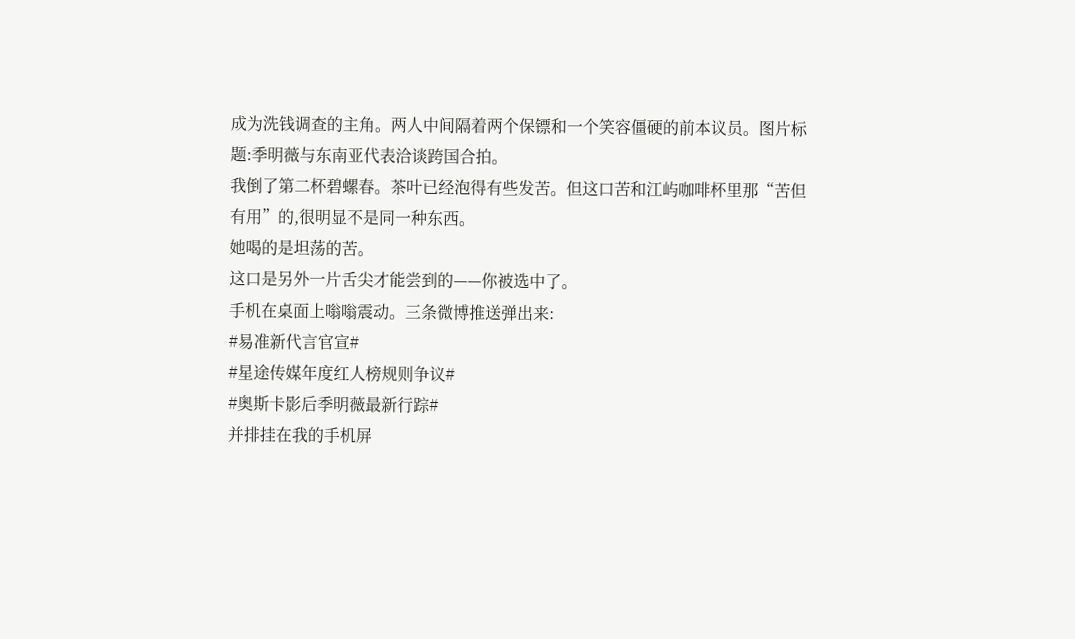成为洗钱调查的主角。两人中间隔着两个保镖和一个笑容僵硬的前本议员。图片标题:季明薇与东南亚代表洽谈跨国合拍。
我倒了第二杯碧螺春。茶叶已经泡得有些发苦。但这口苦和江屿咖啡杯里那“苦但有用”的,很明显不是同一种东西。
她喝的是坦荡的苦。
这口是另外一片舌尖才能尝到的——你被选中了。
手机在桌面上嗡嗡震动。三条微博推送弹出来:
#易准新代言官宣#
#星途传媒年度红人榜规则争议#
#奥斯卡影后季明薇最新行踪#
并排挂在我的手机屏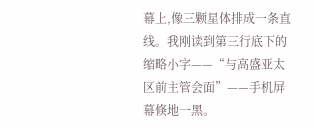幕上,像三颗星体排成一条直线。我刚读到第三行底下的缩略小字——“与高盛亚太区前主管会面”——手机屏幕倏地一黑。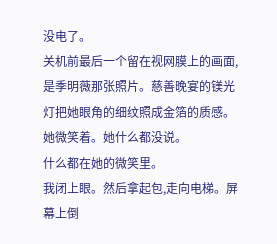没电了。
关机前最后一个留在视网膜上的画面,是季明薇那张照片。慈善晚宴的镁光灯把她眼角的细纹照成金箔的质感。她微笑着。她什么都没说。
什么都在她的微笑里。
我闭上眼。然后拿起包,走向电梯。屏幕上倒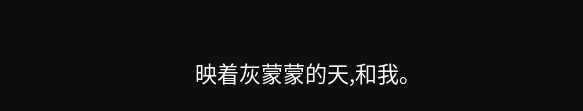映着灰蒙蒙的天,和我。